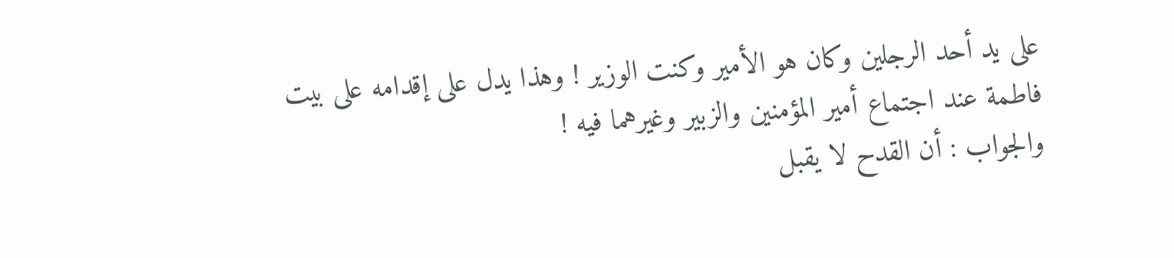على يد أحد الرجلين وكان هو الأمير وكنت الوزير ! وهذا يدل على إقدامه على بيت فاطمة عند اجتماع أمير المؤمنين والزبير وغيرهما فيه !
والجواب : أن القدح لا يقبل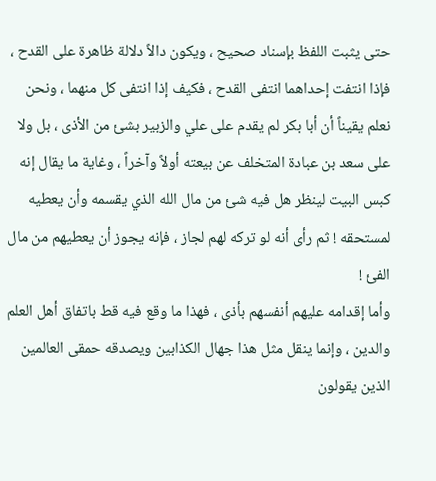حتى يثبت اللفظ بإسناد صحيح ، ويكون دالاً دلالة ظاهرة على القدح ، فإذا انتفت إحداهما انتفى القدح ، فكيف إذا انتفى كل منهما ، ونحن نعلم يقيناً أن أبا بكر لم يقدم على علي والزبير بشئ من الأذى ، بل ولا على سعد بن عبادة المتخلف عن بيعته أولاً وآخراً ، وغاية ما يقال إنه كبس البيت لينظر هل فيه شئ من مال الله الذي يقسمه وأن يعطيه لمستحقه ! ثم رأى أنه لو تركه لهم لجاز ، فإنه يجوز أن يعطيهم من مال الفئ !
وأما إقدامه عليهم أنفسهم بأذى ، فهذا ما وقع فيه قط باتفاق أهل العلم والدين ، وإنما ينقل مثل هذا جهال الكذابين ويصدقه حمقى العالمين الذين يقولون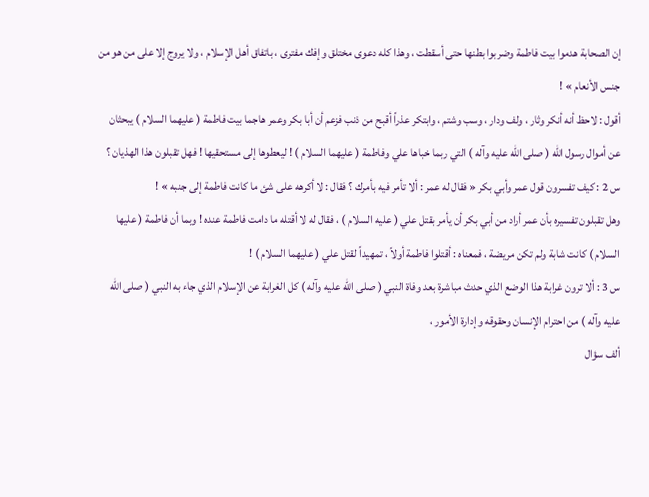إن الصحابة هدموا بيت فاطمة وضربوا بطنها حتى أسقطت ، وهذا كله دعوى مختلق وإفك مفترى ، باتفاق أهل الإسلام ، ولا يروج إلا على من هو من جنس الأنعام » !
أقول : لاحظ أنه أنكر وثار ، ولف ودار ، وسب وشتم ، وابتكر عذراً أقبح من ذنب فزعم أن أبا بكر وعمر هاجما بيت فاطمة ( عليهما السلام ) يبحثان عن أموال رسول الله ( صلى الله عليه وآله ) التي ربما خباها علي وفاطمة ( عليهما السلام ) ! ليعطوها إلى مستحقيها ! فهل تقبلون هذا الهذيان ؟
س 2 : كيف تفسرون قول عمر وأبي بكر « فقال له عمر : ألا تأمر فيه بأمرك ؟ فقال : لا أكرهه على شئ ما كانت فاطمة إلى جنبه » !
وهل تقبلون تفسيره بأن عمر أراد من أبي بكر أن يأمر بقتل علي ( عليه السلام ) ، فقال له لا أقتله ما دامت فاطمة عنده ! وبما أن فاطمة ( عليها السلام ) كانت شابة ولم تكن مريضة ، فمعناه : أقتلوا فاطمة أولاً ، تمهيداً لقتل علي ( عليهما السلام ) !
س 3 : ألا ترون غرابة هذا الوضع الذي حدث مباشرة بعد وفاة النبي ( صلى الله عليه وآله ) كل الغرابة عن الإسلام الذي جاء به النبي ( صلى الله عليه وآله ) من احترام الإنسان وحقوقه وإدارة الأمور ،
ألف سؤال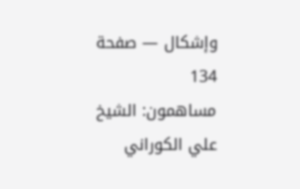وإشكال — صفحة 134
مساهمون: الشيخ علي الكوراني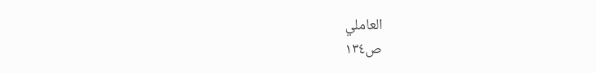العاملي
ص١٣٤